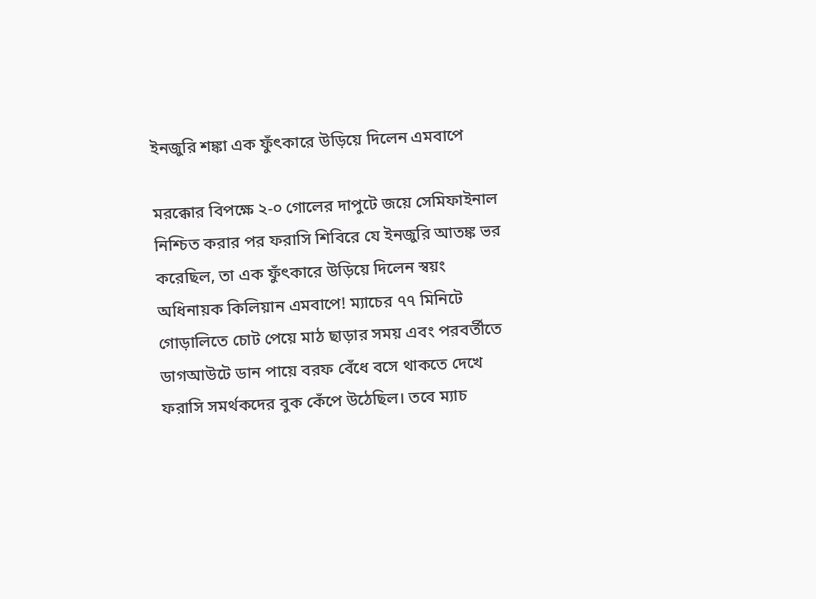ইনজুরি শঙ্কা এক ফুঁৎকারে উড়িয়ে দিলেন এমবাপে

মরক্কোর বিপক্ষে ২-০ গোলের দাপুটে জয়ে সেমিফাইনাল নিশ্চিত করার পর ফরাসি শিবিরে যে ইনজুরি আতঙ্ক ভর করেছিল, তা এক ফুঁৎকারে উড়িয়ে দিলেন স্বয়ং অধিনায়ক কিলিয়ান এমবাপে! ম্যাচের ৭৭ মিনিটে গোড়ালিতে চোট পেয়ে মাঠ ছাড়ার সময় এবং পরবর্তীতে ডাগআউটে ডান পায়ে বরফ বেঁধে বসে থাকতে দেখে ফরাসি সমর্থকদের বুক কেঁপে উঠেছিল। তবে ম্যাচ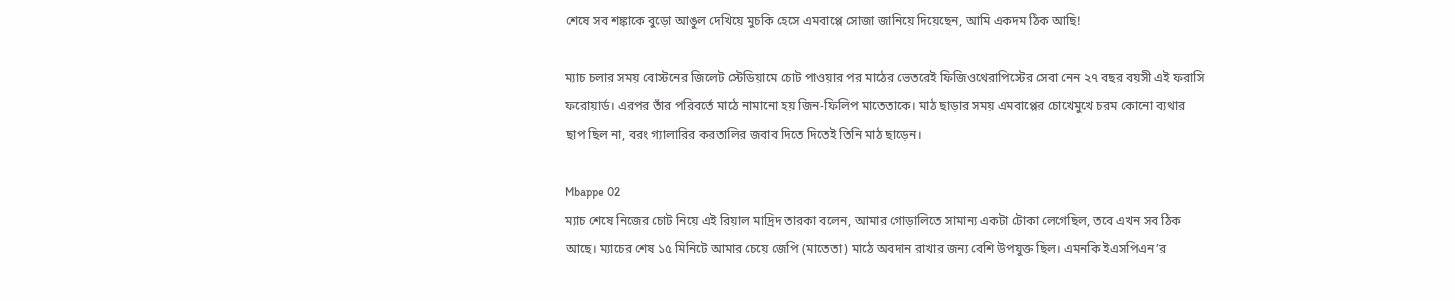শেষে সব শঙ্কাকে বুড়ো আঙুল দেখিয়ে মুচকি হেসে এমবাপ্পে সোজা জানিয়ে দিয়েছেন, আমি একদম ঠিক আছি!

ম্যাচ চলার সময় বোস্টনের জিলেট স্টেডিয়ামে চোট পাওয়ার পর মাঠের ভেতরেই ফিজিওথেরাপিস্টের সেবা নেন ২৭ বছর বয়সী এই ফরাসি ফরোয়ার্ড। এরপর তাঁর পরিবর্তে মাঠে নামানো হয় জিন-ফিলিপ মাতেতাকে। মাঠ ছাড়ার সময় এমবাপ্পের চোখেমুখে চরম কোনো ব্যথার ছাপ ছিল না, বরং গ্যালারির করতালির জবাব দিতে দিতেই তিনি মাঠ ছাড়েন।

Mbappe 02
ম্যাচ শেষে নিজের চোট নিয়ে এই রিয়াল মাদ্রিদ তারকা বলেন, আমার গোড়ালিতে সামান্য একটা টোকা লেগেছিল, তবে এখন সব ঠিক আছে। ম্যাচের শেষ ১৫ মিনিটে আমার চেয়ে জেপি (মাতেতা) মাঠে অবদান রাখার জন্য বেশি উপযুক্ত ছিল। এমনকি ইএসপিএন’র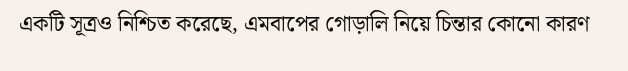একটি সূত্রও নিশ্চিত করেছে, এমবাপের গোড়ালি নিয়ে চিন্তার কোনো কারণ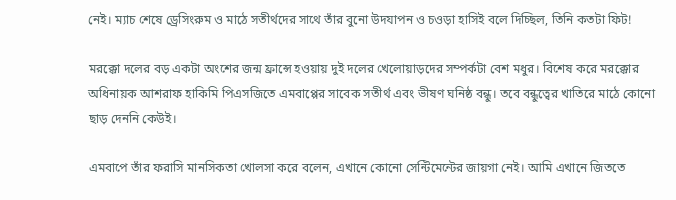নেই। ম্যাচ শেষে ড্রেসিংরুম ও মাঠে সতীর্থদের সাথে তাঁর বুনো উদযাপন ও চওড়া হাসিই বলে দিচ্ছিল, তিনি কতটা ফিট!

মরক্কো দলের বড় একটা অংশের জন্ম ফ্রান্সে হওয়ায় দুই দলের খেলোয়াড়দের সম্পর্কটা বেশ মধুর। বিশেষ করে মরক্কোর অধিনায়ক আশরাফ হাকিমি পিএসজিতে এমবাপ্পের সাবেক সতীর্থ এবং ভীষণ ঘনিষ্ঠ বন্ধু। তবে বন্ধুত্বের খাতিরে মাঠে কোনো ছাড় দেননি কেউই।

এমবাপে তাঁর ফরাসি মানসিকতা খোলসা করে বলেন, এখানে কোনো সেন্টিমেন্টের জায়গা নেই। আমি এখানে জিততে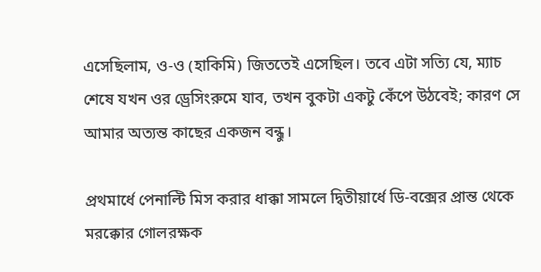এসেছিলাম, ও-ও (হাকিমি) জিততেই এসেছিল। তবে এটা সত্যি যে, ম্যাচ শেষে যখন ওর ড্রেসিংরুমে যাব, তখন বুকটা একটু কেঁপে উঠবেই; কারণ সে আমার অত্যন্ত কাছের একজন বন্ধু।

প্রথমার্ধে পেনাল্টি মিস করার ধাক্কা সামলে দ্বিতীয়ার্ধে ডি-বক্সের প্রান্ত থেকে মরক্কোর গোলরক্ষক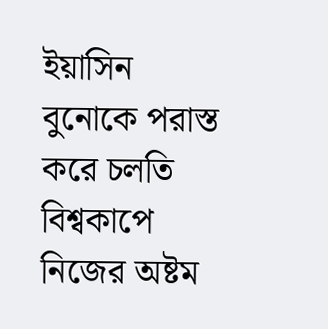ইয়াসিন বুনোকে পরাস্ত করে চলতি বিশ্বকাপে নিজের অষ্টম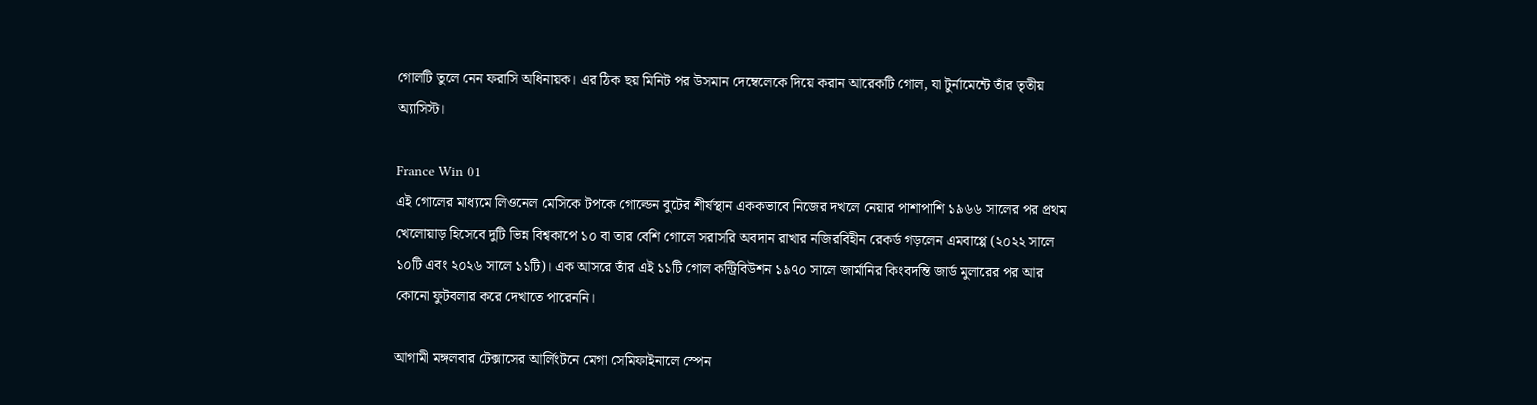গোলটি তুলে নেন ফরাসি অধিনায়ক। এর ঠিক ছয় মিনিট পর উসমান দেম্বেলেকে দিয়ে করান আরেকটি গোল, যা টুর্নামেন্টে তাঁর তৃতীয় অ্যাসিস্ট।

France Win 01
এই গোলের মাধ্যমে লিওনেল মেসিকে টপকে গোল্ডেন বুটের শীর্ষস্থান এককভাবে নিজের দখলে নেয়ার পাশাপাশি ১৯৬৬ সালের পর প্রথম খেলোয়াড় হিসেবে দুটি ভিন্ন বিশ্বকাপে ১০ বা তার বেশি গোলে সরাসরি অবদান রাখার নজিরবিহীন রেকর্ড গড়লেন এমবাপ্পে (২০২২ সালে ১০টি এবং ২০২৬ সালে ১১টি)। এক আসরে তাঁর এই ১১টি গোল কন্ট্রিবিউশন ১৯৭০ সালে জার্মানির কিংবদন্তি জার্ড মুলারের পর আর কোনো ফুটবলার করে দেখাতে পারেননি।

আগামী মঙ্গলবার টেক্সাসের আর্লিংটনে মেগা সেমিফাইনালে স্পেন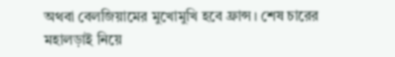অথবা বেলজিয়ামের মুখোমুখি হবে ফ্রান্স। শেষ চারের মহালড়াই নিয়ে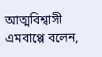আত্মবিশ্বাসী এমবাপ্পে বলেন,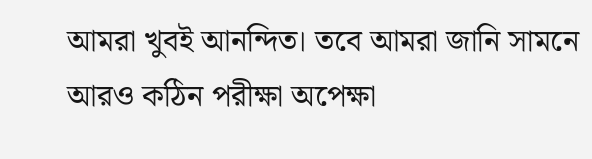আমরা খুবই আনন্দিত। তবে আমরা জানি সামনে আরও কঠিন পরীক্ষা অপেক্ষা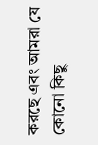করছে এবং আমরা যে কোনো কিছু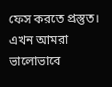ফেস করতে প্রস্তুত। এখন আমরা ভালোভাবে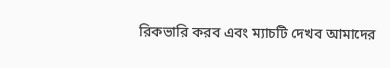রিকভারি করব এবং ম্যাচটি দেখব আমাদের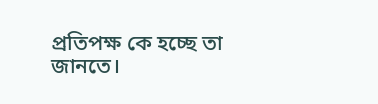প্রতিপক্ষ কে হচ্ছে তা জানতে।